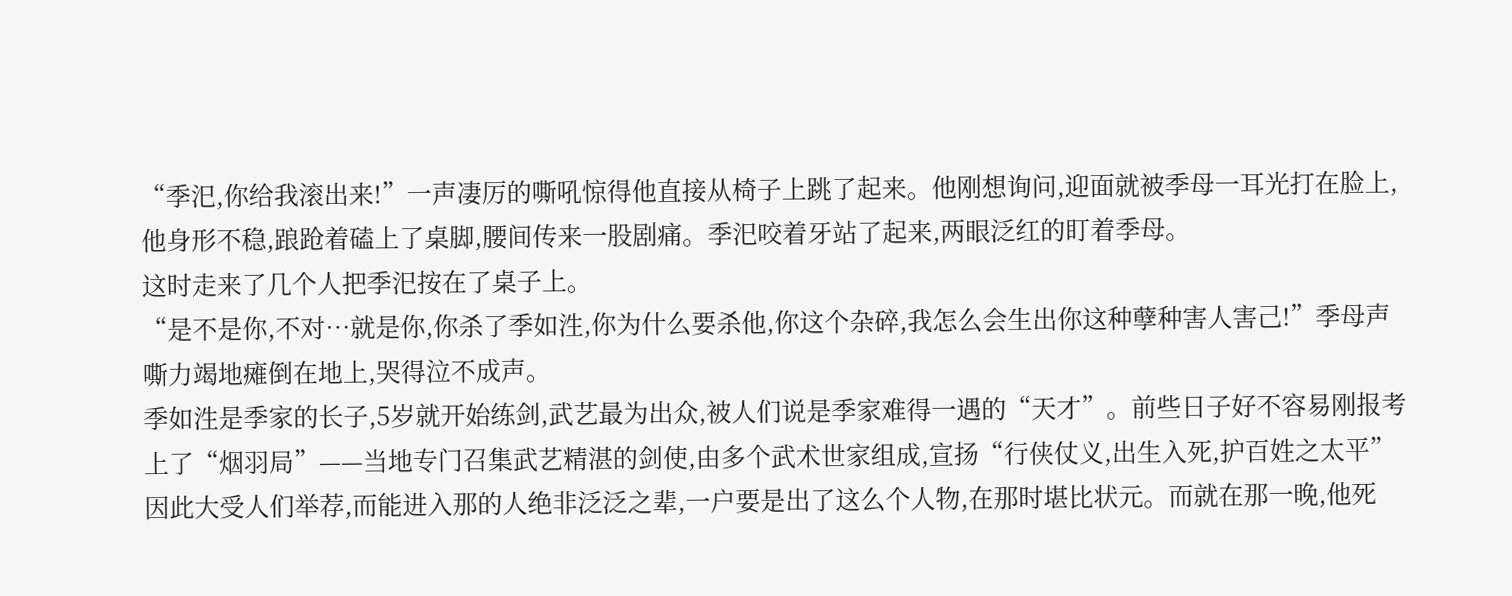“季汜,你给我滚出来!”一声凄厉的嘶吼惊得他直接从椅子上跳了起来。他刚想询问,迎面就被季母一耳光打在脸上,他身形不稳,踉跄着磕上了桌脚,腰间传来一股剧痛。季汜咬着牙站了起来,两眼泛红的盯着季母。
这时走来了几个人把季汜按在了桌子上。
“是不是你,不对…就是你,你杀了季如泩,你为什么要杀他,你这个杂碎,我怎么会生出你这种孽种害人害己!”季母声嘶力竭地瘫倒在地上,哭得泣不成声。
季如泩是季家的长子,5岁就开始练剑,武艺最为出众,被人们说是季家难得一遇的“天才”。前些日子好不容易刚报考上了“烟羽局”——当地专门召集武艺精湛的剑使,由多个武术世家组成,宣扬“行侠仗义,出生入死,护百姓之太平”因此大受人们举荐,而能进入那的人绝非泛泛之辈,一户要是出了这么个人物,在那时堪比状元。而就在那一晚,他死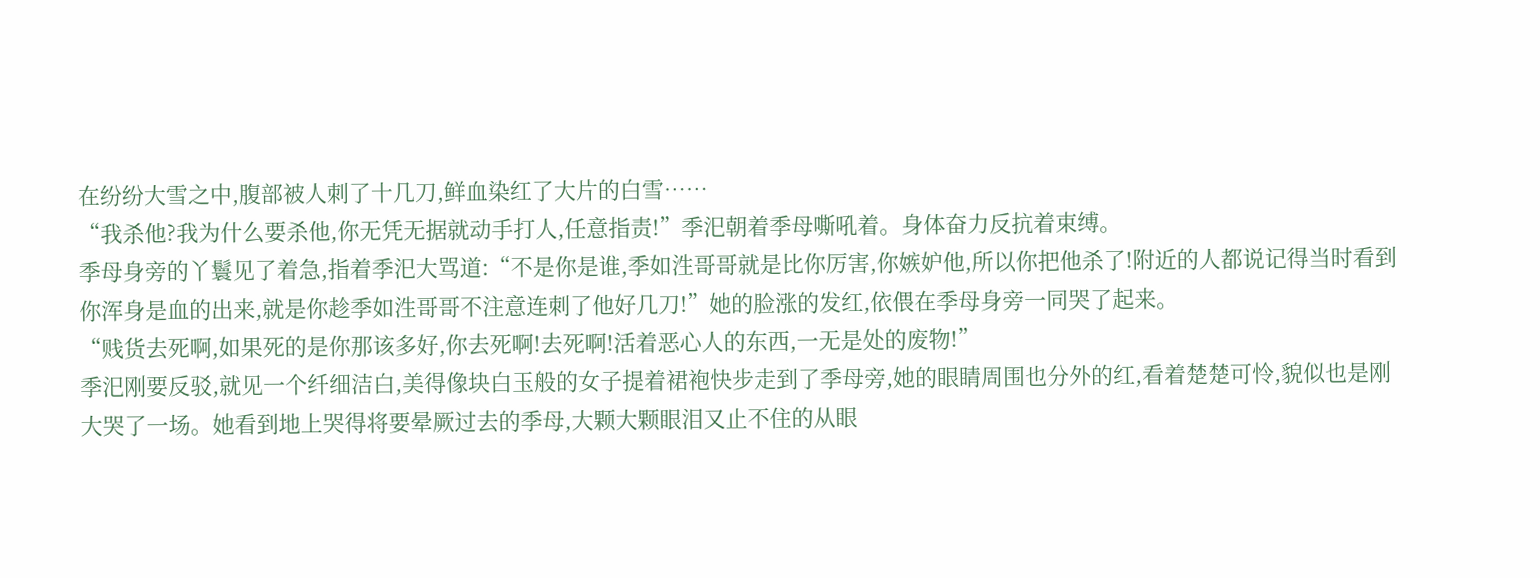在纷纷大雪之中,腹部被人刺了十几刀,鲜血染红了大片的白雪……
“我杀他?我为什么要杀他,你无凭无据就动手打人,任意指责!”季汜朝着季母嘶吼着。身体奋力反抗着束缚。
季母身旁的丫鬟见了着急,指着季汜大骂道:“不是你是谁,季如泩哥哥就是比你厉害,你嫉妒他,所以你把他杀了!附近的人都说记得当时看到你浑身是血的出来,就是你趁季如泩哥哥不注意连刺了他好几刀!”她的脸涨的发红,依偎在季母身旁一同哭了起来。
“贱货去死啊,如果死的是你那该多好,你去死啊!去死啊!活着恶心人的东西,一无是处的废物!”
季汜刚要反驳,就见一个纤细洁白,美得像块白玉般的女子提着裙袍快步走到了季母旁,她的眼睛周围也分外的红,看着楚楚可怜,貌似也是刚大哭了一场。她看到地上哭得将要晕厥过去的季母,大颗大颗眼泪又止不住的从眼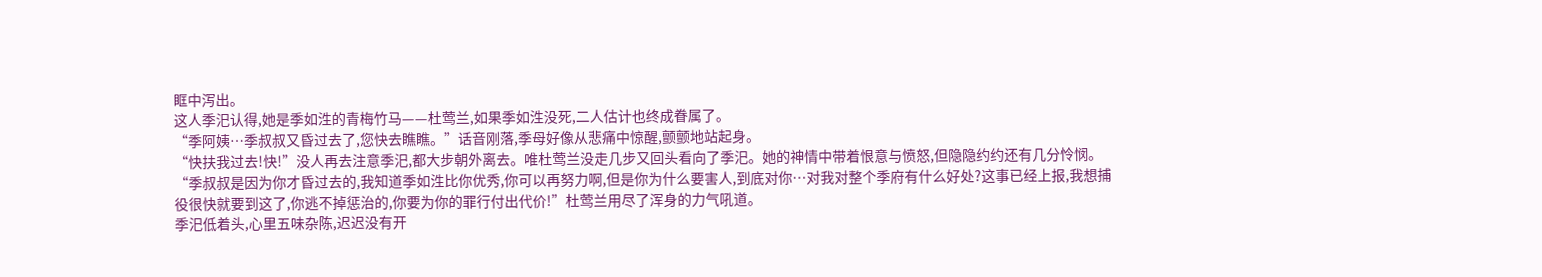眶中泻出。
这人季汜认得,她是季如泩的青梅竹马——杜莺兰,如果季如泩没死,二人估计也终成眷属了。
“季阿姨…季叔叔又昏过去了,您快去瞧瞧。”话音刚落,季母好像从悲痛中惊醒,颤颤地站起身。
“快扶我过去!快!”没人再去注意季汜,都大步朝外离去。唯杜莺兰没走几步又回头看向了季汜。她的神情中带着恨意与愤怒,但隐隐约约还有几分怜悯。
“季叔叔是因为你才昏过去的,我知道季如泩比你优秀,你可以再努力啊,但是你为什么要害人,到底对你…对我对整个季府有什么好处?这事已经上报,我想捕役很快就要到这了,你逃不掉惩治的,你要为你的罪行付出代价!”杜莺兰用尽了浑身的力气吼道。
季汜低着头,心里五味杂陈,迟迟没有开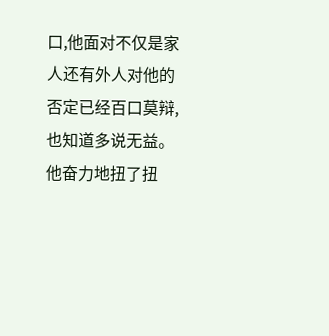口,他面对不仅是家人还有外人对他的否定已经百口莫辩,也知道多说无益。他奋力地扭了扭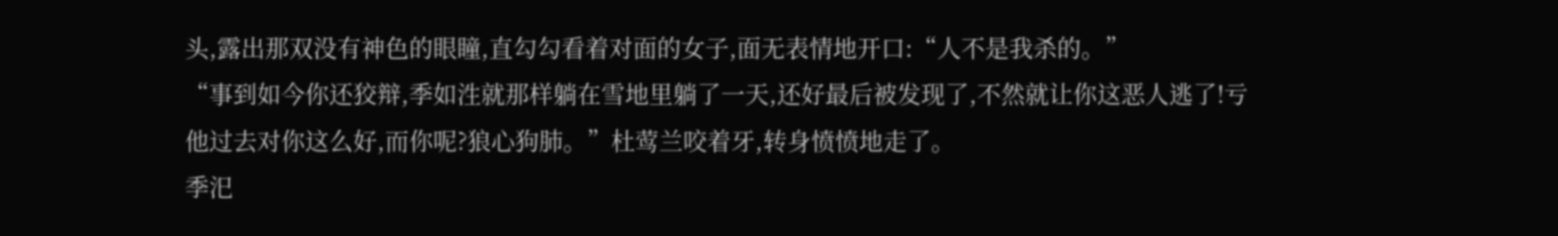头,露出那双没有神色的眼瞳,直勾勾看着对面的女子,面无表情地开口:“人不是我杀的。”
“事到如今你还狡辩,季如泩就那样躺在雪地里躺了一天,还好最后被发现了,不然就让你这恶人逃了!亏他过去对你这么好,而你呢?狼心狗肺。”杜莺兰咬着牙,转身愤愤地走了。
季汜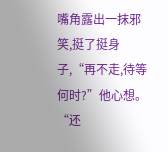嘴角露出一抹邪笑,挺了挺身子,“再不走,待等何时?”他心想。
“还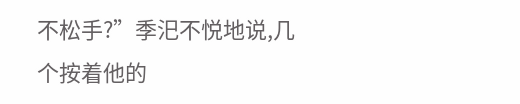不松手?”季汜不悦地说,几个按着他的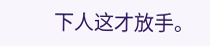下人这才放手。